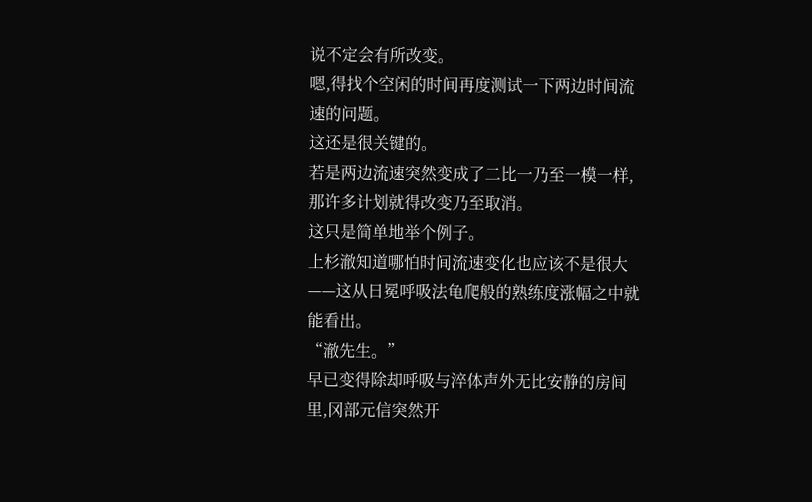说不定会有所改变。
嗯,得找个空闲的时间再度测试一下两边时间流速的问题。
这还是很关键的。
若是两边流速突然变成了二比一乃至一模一样,那许多计划就得改变乃至取消。
这只是简单地举个例子。
上杉澈知道哪怕时间流速变化也应该不是很大——这从日冕呼吸法龟爬般的熟练度涨幅之中就能看出。
“澈先生。”
早已变得除却呼吸与淬体声外无比安静的房间里,冈部元信突然开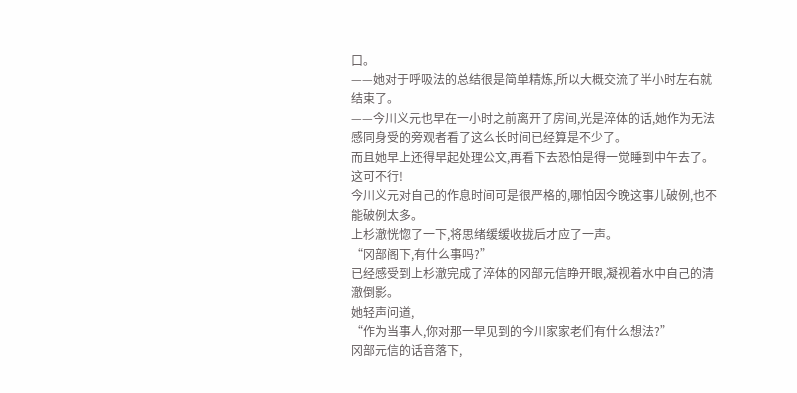口。
——她对于呼吸法的总结很是简单精炼,所以大概交流了半小时左右就结束了。
——今川义元也早在一小时之前离开了房间,光是淬体的话,她作为无法感同身受的旁观者看了这么长时间已经算是不少了。
而且她早上还得早起处理公文,再看下去恐怕是得一觉睡到中午去了。
这可不行!
今川义元对自己的作息时间可是很严格的,哪怕因今晚这事儿破例,也不能破例太多。
上杉澈恍惚了一下,将思绪缓缓收拢后才应了一声。
“冈部阁下,有什么事吗?”
已经感受到上杉澈完成了淬体的冈部元信睁开眼,凝视着水中自己的清澈倒影。
她轻声问道,
“作为当事人,你对那一早见到的今川家家老们有什么想法?”
冈部元信的话音落下,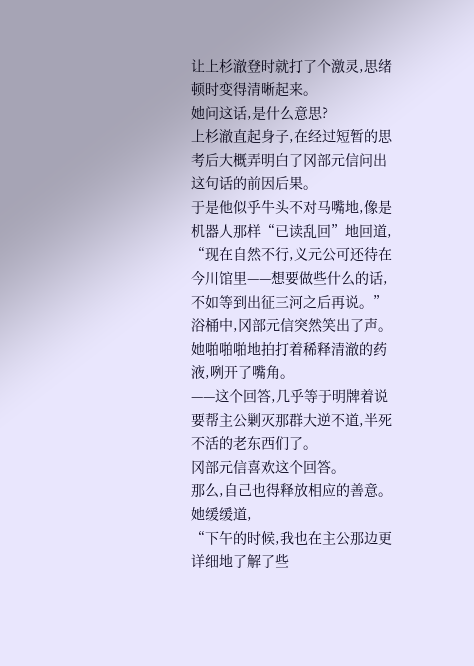让上杉澈登时就打了个激灵,思绪顿时变得清晰起来。
她问这话,是什么意思?
上杉澈直起身子,在经过短暂的思考后大概弄明白了冈部元信问出这句话的前因后果。
于是他似乎牛头不对马嘴地,像是机器人那样“已读乱回”地回道,
“现在自然不行,义元公可还待在今川馆里——想要做些什么的话,不如等到出征三河之后再说。”
浴桶中,冈部元信突然笑出了声。
她啪啪啪地拍打着稀释清澈的药液,咧开了嘴角。
——这个回答,几乎等于明牌着说要帮主公剿灭那群大逆不道,半死不活的老东西们了。
冈部元信喜欢这个回答。
那么,自己也得释放相应的善意。
她缓缓道,
“下午的时候,我也在主公那边更详细地了解了些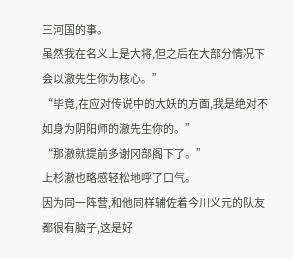三河国的事。
虽然我在名义上是大将,但之后在大部分情况下会以澈先生你为核心。”
“毕竟,在应对传说中的大妖的方面,我是绝对不如身为阴阳师的澈先生你的。”
“那澈就提前多谢冈部阁下了。”
上杉澈也略感轻松地呼了口气。
因为同一阵营,和他同样辅佐着今川义元的队友都很有脑子,这是好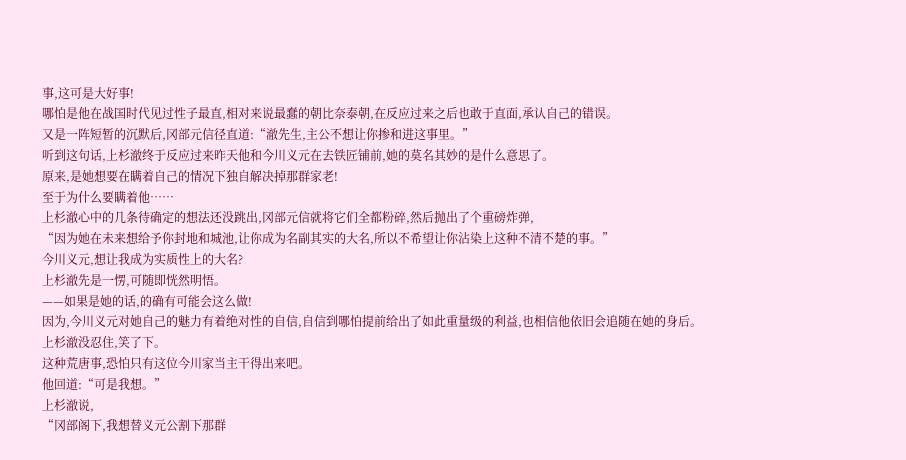事,这可是大好事!
哪怕是他在战国时代见过性子最直,相对来说最蠢的朝比奈泰朝,在反应过来之后也敢于直面,承认自己的错误。
又是一阵短暂的沉默后,冈部元信径直道:“澈先生,主公不想让你掺和进这事里。”
听到这句话,上杉澈终于反应过来昨天他和今川义元在去铁匠铺前,她的莫名其妙的是什么意思了。
原来,是她想要在瞒着自己的情况下独自解决掉那群家老!
至于为什么要瞒着他……
上杉澈心中的几条待确定的想法还没跳出,冈部元信就将它们全都粉碎,然后抛出了个重磅炸弹,
“因为她在未来想给予你封地和城池,让你成为名副其实的大名,所以不希望让你沾染上这种不清不楚的事。”
今川义元,想让我成为实质性上的大名?
上杉澈先是一愣,可随即恍然明悟。
——如果是她的话,的确有可能会这么做!
因为,今川义元对她自己的魅力有着绝对性的自信,自信到哪怕提前给出了如此重量级的利益,也相信他依旧会追随在她的身后。
上杉澈没忍住,笑了下。
这种荒唐事,恐怕只有这位今川家当主干得出来吧。
他回道:“可是我想。”
上杉澈说,
“冈部阁下,我想替义元公割下那群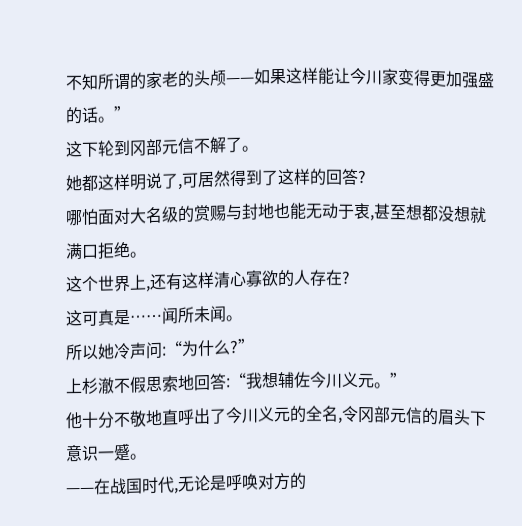不知所谓的家老的头颅——如果这样能让今川家变得更加强盛的话。”
这下轮到冈部元信不解了。
她都这样明说了,可居然得到了这样的回答?
哪怕面对大名级的赏赐与封地也能无动于衷,甚至想都没想就满口拒绝。
这个世界上,还有这样清心寡欲的人存在?
这可真是……闻所未闻。
所以她冷声问:“为什么?”
上杉澈不假思索地回答:“我想辅佐今川义元。”
他十分不敬地直呼出了今川义元的全名,令冈部元信的眉头下意识一蹙。
——在战国时代,无论是呼唤对方的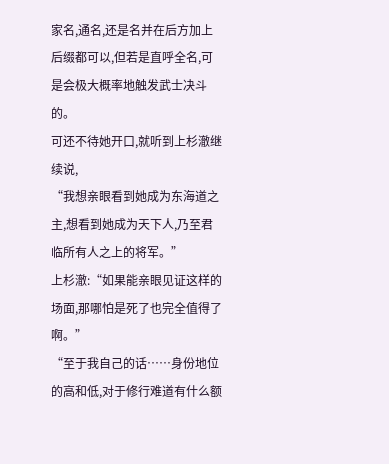家名,通名,还是名并在后方加上后缀都可以,但若是直呼全名,可是会极大概率地触发武士决斗的。
可还不待她开口,就听到上杉澈继续说,
“我想亲眼看到她成为东海道之主,想看到她成为天下人,乃至君临所有人之上的将军。”
上杉澈:“如果能亲眼见证这样的场面,那哪怕是死了也完全值得了啊。”
“至于我自己的话……身份地位的高和低,对于修行难道有什么额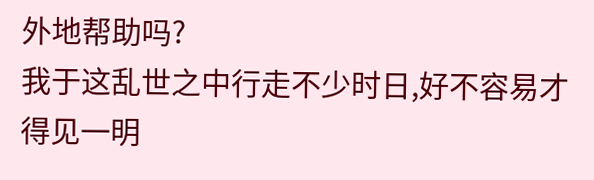外地帮助吗?
我于这乱世之中行走不少时日,好不容易才得见一明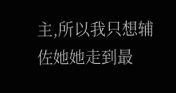主,所以我只想辅佐她她走到最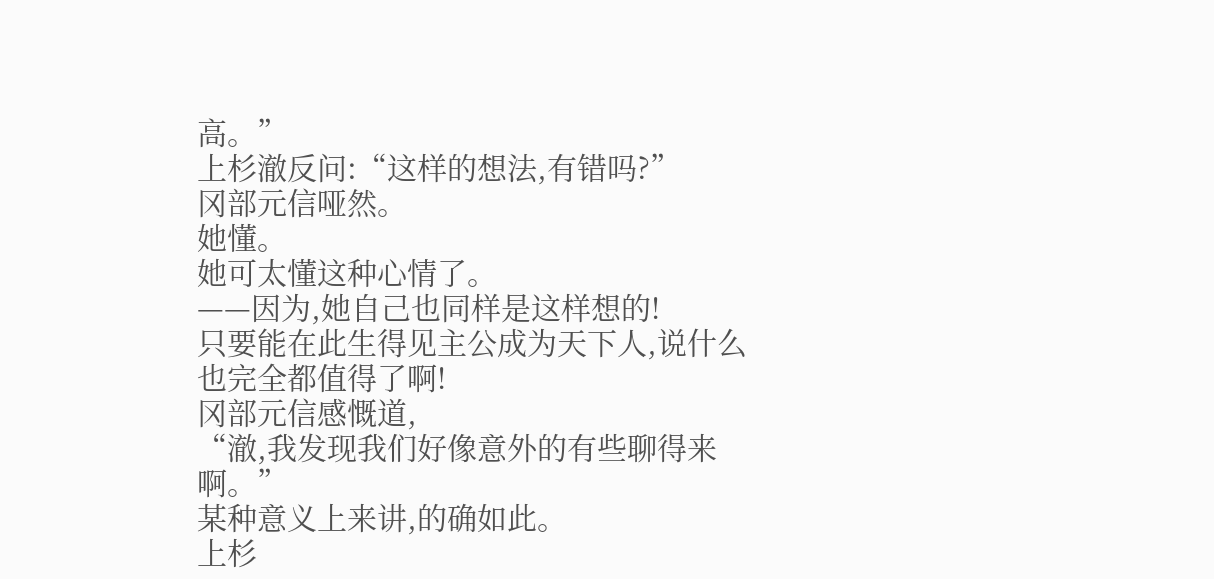高。”
上杉澈反问:“这样的想法,有错吗?”
冈部元信哑然。
她懂。
她可太懂这种心情了。
——因为,她自己也同样是这样想的!
只要能在此生得见主公成为天下人,说什么也完全都值得了啊!
冈部元信感慨道,
“澈,我发现我们好像意外的有些聊得来啊。”
某种意义上来讲,的确如此。
上杉